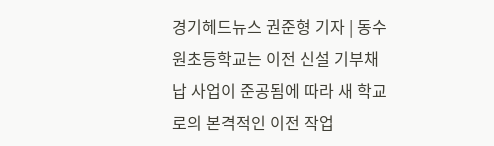경기헤드뉴스 권준형 기자 | 동수원초등학교는 이전 신설 기부채납 사업이 준공됨에 따라 새 학교로의 본격적인 이전 작업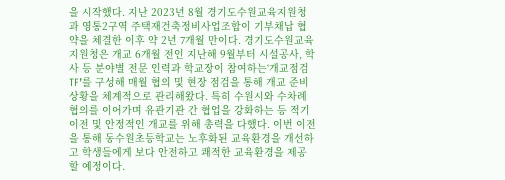을 시작했다. 지난 2023년 8월 경기도수원교육지원청과 영통2구역 주택재건축정비사업조합이 기부채납 협약을 체결한 이후 약 2년 7개월 만이다. 경기도수원교육지원청은 개교 6개월 전인 지난해 9월부터 시설공사, 학사 등 분야별 전문 인력과 학교장이 참여하는‘개교점검TF’를 구성해 매월 협의 및 현장 점검을 통해 개교 준비 상황을 체계적으로 관리해왔다. 특히 수원시와 수차례 협의를 이어가며 유관기관 간 협업을 강화하는 등 적기이전 및 안정적인 개교를 위해 총력을 다했다. 이번 이전을 통해 동수원초등학교는 노후화된 교육환경을 개선하고 학생들에게 보다 안전하고 쾌적한 교육환경을 제공할 예정이다.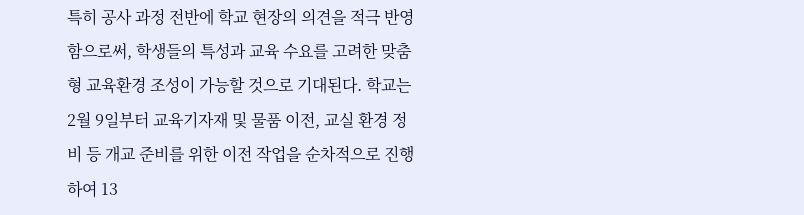특히 공사 과정 전반에 학교 현장의 의견을 적극 반영함으로써, 학생들의 특성과 교육 수요를 고려한 맞춤형 교육환경 조성이 가능할 것으로 기대된다. 학교는 2월 9일부터 교육기자재 및 물품 이전, 교실 환경 정비 등 개교 준비를 위한 이전 작업을 순차적으로 진행하여 13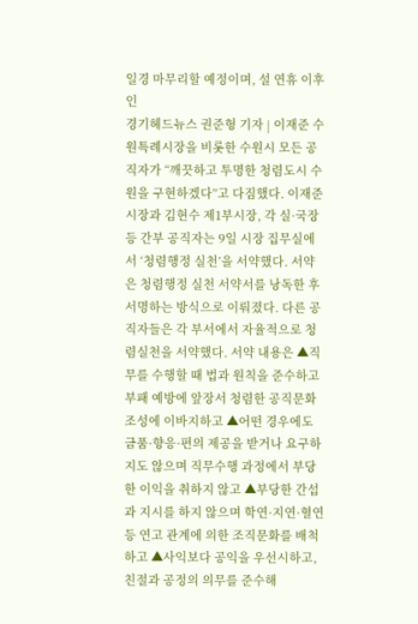일경 마무리할 예정이며, 설 연휴 이후인
경기헤드뉴스 권준형 기자 | 이재준 수원특례시장을 비롯한 수원시 모든 공직자가 “깨끗하고 투명한 청렴도시 수원을 구현하겠다”고 다짐했다. 이재준 시장과 김현수 제1부시장, 각 실·국장 등 간부 공직자는 9일 시장 집무실에서 ‘청렴행정 실천’을 서약했다. 서약은 청렴행정 실천 서약서를 낭독한 후 서명하는 방식으로 이뤄졌다. 다른 공직자들은 각 부서에서 자율적으로 청렴실천을 서약했다. 서약 내용은 ▲직무를 수행할 때 법과 원칙을 준수하고 부패 예방에 앞장서 청렴한 공직문화 조성에 이바지하고 ▲어떤 경우에도 금품·향응·편의 제공을 받거나 요구하지도 않으며 직무수행 과정에서 부당한 이익을 취하지 않고 ▲부당한 간섭과 지시를 하지 않으며 학연·지연·혈연 등 연고 관계에 의한 조직문화를 배척하고 ▲사익보다 공익을 우선시하고, 친절과 공정의 의무를 준수해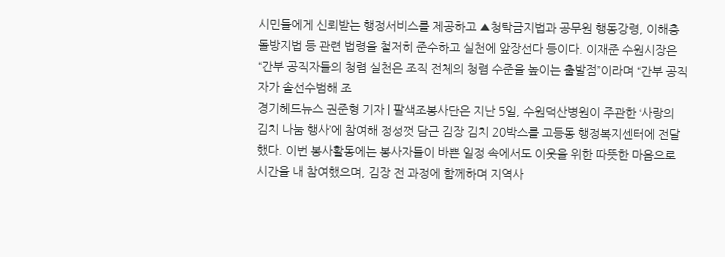시민들에게 신뢰받는 행정서비스를 제공하고 ▲청탁금지법과 공무원 행동강령, 이해충돌방지법 등 관련 법령을 철저히 준수하고 실천에 앞장선다 등이다. 이재준 수원시장은 “간부 공직자들의 청렴 실천은 조직 전체의 청렴 수준을 높이는 출발점”이라며 “간부 공직자가 솔선수범해 조
경기헤드뉴스 권준형 기자 | 팔색조봉사단은 지난 5일, 수원덕산병원이 주관한 ‘사랑의 김치 나눔 행사’에 참여해 정성껏 담근 김장 김치 20박스를 고등동 행정복지센터에 전달했다. 이번 봉사활동에는 봉사자들이 바쁜 일정 속에서도 이웃을 위한 따뜻한 마음으로 시간을 내 참여했으며, 김장 전 과정에 함께하며 지역사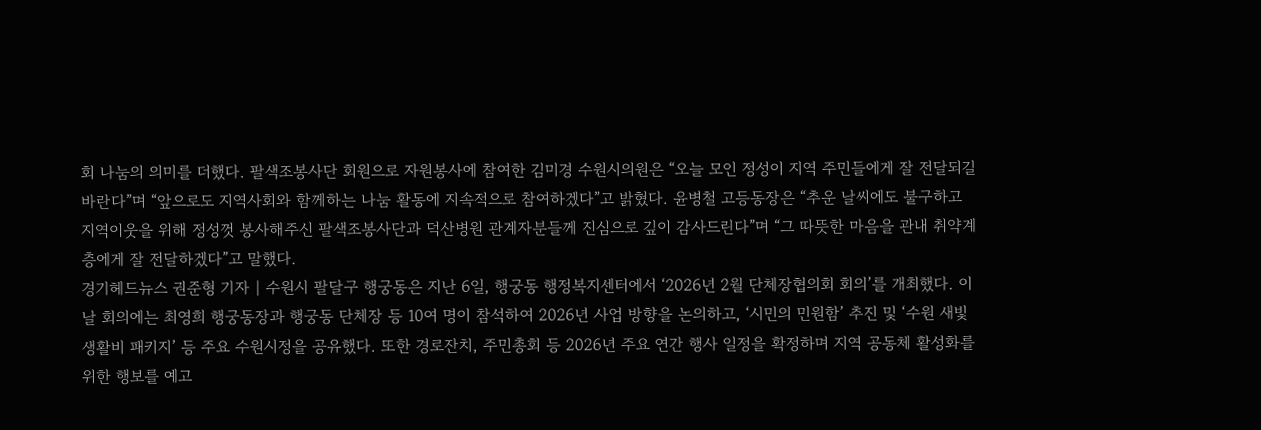회 나눔의 의미를 더했다. 팔색조봉사단 회원으로 자원봉사에 참여한 김미경 수원시의원은 “오늘 모인 정성이 지역 주민들에게 잘 전달되길 바란다”며 “앞으로도 지역사회와 함께하는 나눔 활동에 지속적으로 참여하겠다”고 밝혔다. 윤병철 고등동장은 “추운 날씨에도 불구하고 지역이웃을 위해 정성껏 봉사해주신 팔색조봉사단과 덕산병원 관계자분들께 진심으로 깊이 감사드린다”며 “그 따뜻한 마음을 관내 취약계층에게 잘 전달하겠다”고 말했다.
경기헤드뉴스 권준형 기자 | 수원시 팔달구 행궁동은 지난 6일, 행궁동 행정복지센터에서 ‘2026년 2월 단체장협의회 회의’를 개최했다. 이날 회의에는 최영희 행궁동장과 행궁동 단체장 등 10여 명이 참석하여 2026년 사업 방향을 논의하고, ‘시민의 민원함’ 추진 및 ‘수원 새빛 생활비 패키지’ 등 주요 수원시정을 공유했다. 또한 경로잔치, 주민총회 등 2026년 주요 연간 행사 일정을 확정하며 지역 공동체 활성화를 위한 행보를 예고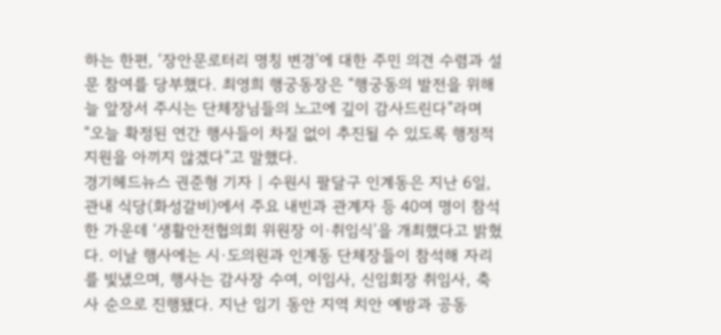하는 한편, ‘장안문로터리 명칭 변경’에 대한 주민 의견 수렴과 설문 참여를 당부했다. 최영희 행궁동장은 “행궁동의 발전을 위해 늘 앞장서 주시는 단체장님들의 노고에 깊이 감사드린다”라며 “오늘 확정된 연간 행사들이 차질 없이 추진될 수 있도록 행정적 지원을 아끼지 않겠다”고 말했다.
경기헤드뉴스 권준형 기자 | 수원시 팔달구 인계동은 지난 6일, 관내 식당(화성갈비)에서 주요 내빈과 관계자 등 40여 명이 참석한 가운데 ‘생활안전협의회 위원장 이·취임식’을 개최했다고 밝혔다. 이날 행사에는 시·도의원과 인계동 단체장들이 참석해 자리를 빛냈으며, 행사는 감사장 수여, 이임사, 신임회장 취임사, 축사 순으로 진행됐다. 지난 임기 동안 지역 치안 예방과 공동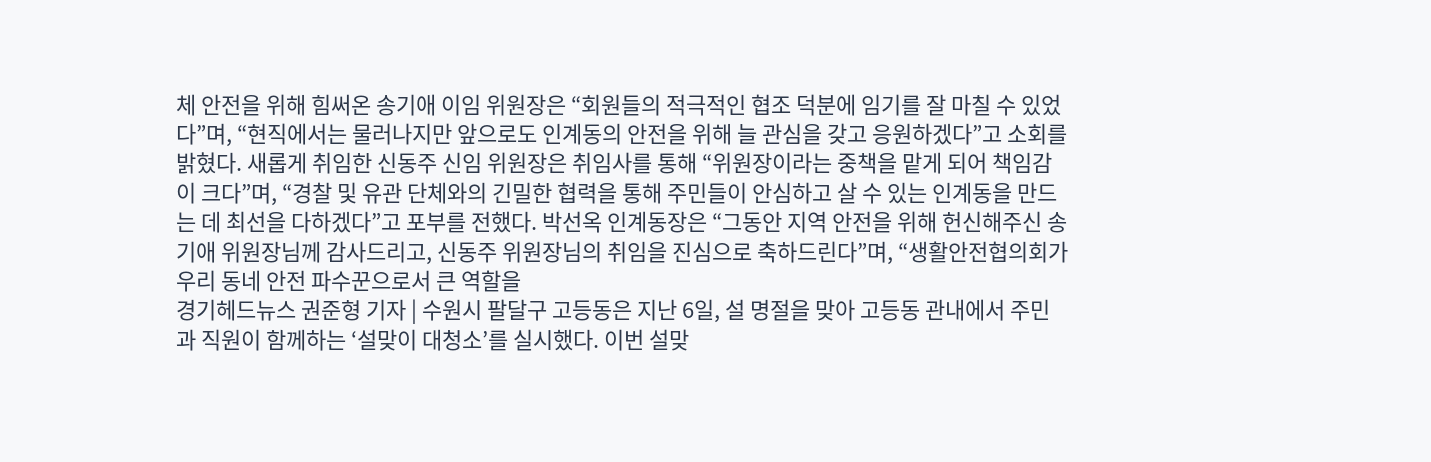체 안전을 위해 힘써온 송기애 이임 위원장은 “회원들의 적극적인 협조 덕분에 임기를 잘 마칠 수 있었다”며, “현직에서는 물러나지만 앞으로도 인계동의 안전을 위해 늘 관심을 갖고 응원하겠다”고 소회를 밝혔다. 새롭게 취임한 신동주 신임 위원장은 취임사를 통해 “위원장이라는 중책을 맡게 되어 책임감이 크다”며, “경찰 및 유관 단체와의 긴밀한 협력을 통해 주민들이 안심하고 살 수 있는 인계동을 만드는 데 최선을 다하겠다”고 포부를 전했다. 박선옥 인계동장은 “그동안 지역 안전을 위해 헌신해주신 송기애 위원장님께 감사드리고, 신동주 위원장님의 취임을 진심으로 축하드린다”며, “생활안전협의회가 우리 동네 안전 파수꾼으로서 큰 역할을
경기헤드뉴스 권준형 기자 | 수원시 팔달구 고등동은 지난 6일, 설 명절을 맞아 고등동 관내에서 주민과 직원이 함께하는 ‘설맞이 대청소’를 실시했다. 이번 설맞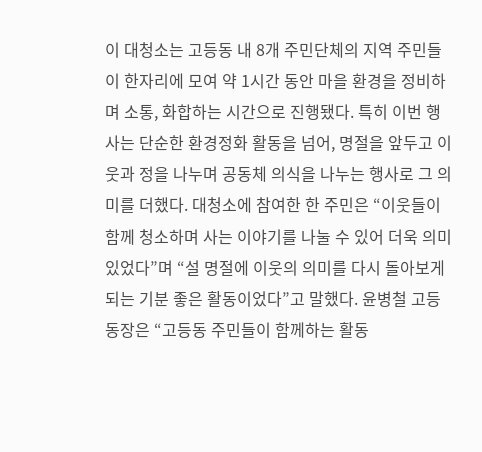이 대청소는 고등동 내 8개 주민단체의 지역 주민들이 한자리에 모여 약 1시간 동안 마을 환경을 정비하며 소통, 화합하는 시간으로 진행됐다. 특히 이번 행사는 단순한 환경정화 활동을 넘어, 명절을 앞두고 이웃과 정을 나누며 공동체 의식을 나누는 행사로 그 의미를 더했다. 대청소에 참여한 한 주민은 “이웃들이 함께 청소하며 사는 이야기를 나눌 수 있어 더욱 의미 있었다”며 “설 명절에 이웃의 의미를 다시 돌아보게 되는 기분 좋은 활동이었다”고 말했다. 윤병철 고등동장은 “고등동 주민들이 함께하는 활동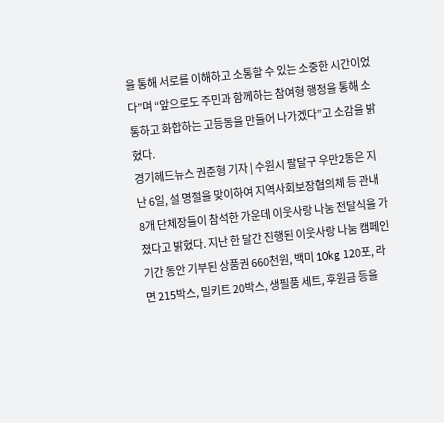을 통해 서로를 이해하고 소통할 수 있는 소중한 시간이었다”며 “앞으로도 주민과 함께하는 참여형 행정을 통해 소통하고 화합하는 고등동을 만들어 나가겠다”고 소감을 밝혔다.
경기헤드뉴스 권준형 기자 | 수원시 팔달구 우만2동은 지난 6일, 설 명절을 맞이하여 지역사회보장협의체 등 관내 8개 단체장들이 참석한 가운데 이웃사랑 나눔 전달식을 가졌다고 밝혔다. 지난 한 달간 진행된 이웃사랑 나눔 캠페인 기간 동안 기부된 상품권 660천원, 백미 10kg 120포, 라면 215박스, 밀키트 20박스, 생필품 세트, 후원금 등을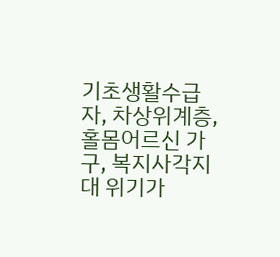기초생활수급자, 차상위계층, 홀몸어르신 가구, 복지사각지대 위기가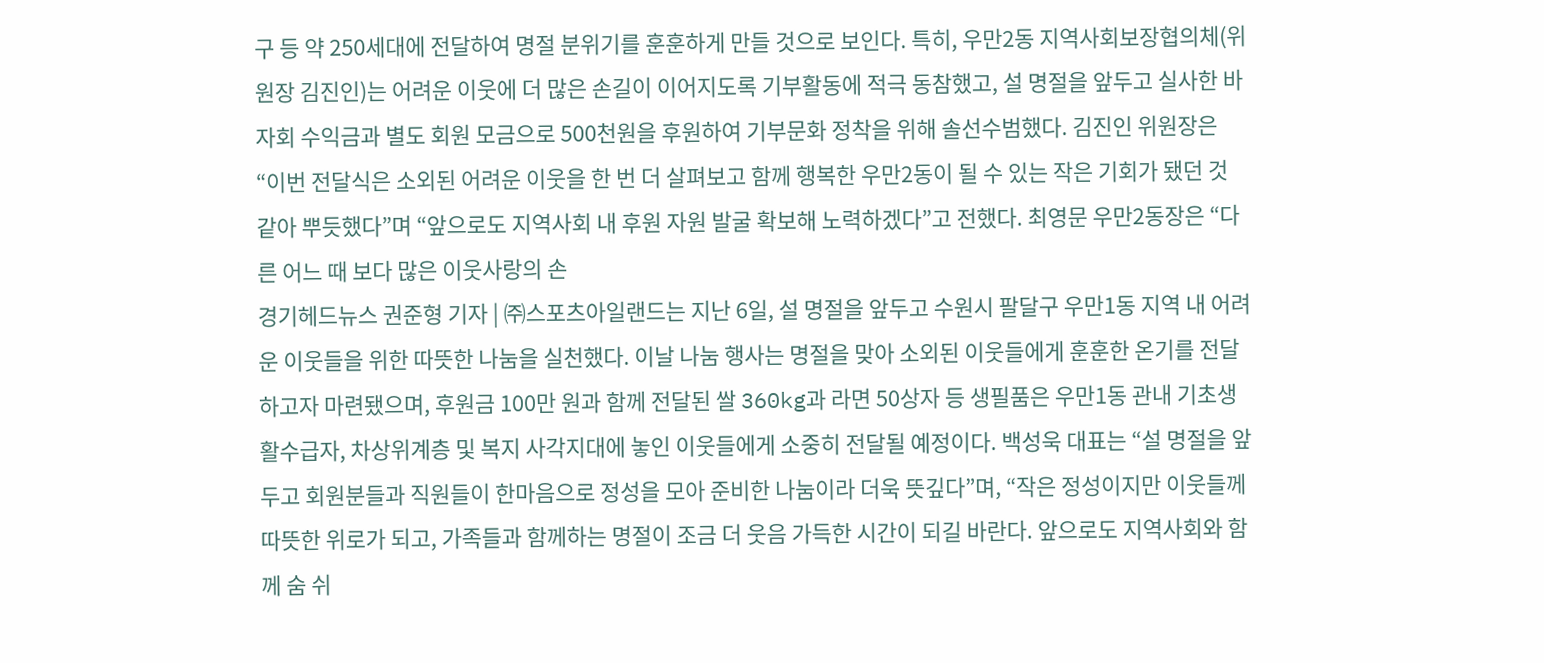구 등 약 250세대에 전달하여 명절 분위기를 훈훈하게 만들 것으로 보인다. 특히, 우만2동 지역사회보장협의체(위원장 김진인)는 어려운 이웃에 더 많은 손길이 이어지도록 기부활동에 적극 동참했고, 설 명절을 앞두고 실사한 바자회 수익금과 별도 회원 모금으로 500천원을 후원하여 기부문화 정착을 위해 솔선수범했다. 김진인 위원장은 “이번 전달식은 소외된 어려운 이웃을 한 번 더 살펴보고 함께 행복한 우만2동이 될 수 있는 작은 기회가 됐던 것 같아 뿌듯했다”며 “앞으로도 지역사회 내 후원 자원 발굴 확보해 노력하겠다”고 전했다. 최영문 우만2동장은 “다른 어느 때 보다 많은 이웃사랑의 손
경기헤드뉴스 권준형 기자 | ㈜스포츠아일랜드는 지난 6일, 설 명절을 앞두고 수원시 팔달구 우만1동 지역 내 어려운 이웃들을 위한 따뜻한 나눔을 실천했다. 이날 나눔 행사는 명절을 맞아 소외된 이웃들에게 훈훈한 온기를 전달하고자 마련됐으며, 후원금 100만 원과 함께 전달된 쌀 360kg과 라면 50상자 등 생필품은 우만1동 관내 기초생활수급자, 차상위계층 및 복지 사각지대에 놓인 이웃들에게 소중히 전달될 예정이다. 백성욱 대표는 “설 명절을 앞두고 회원분들과 직원들이 한마음으로 정성을 모아 준비한 나눔이라 더욱 뜻깊다”며, “작은 정성이지만 이웃들께 따뜻한 위로가 되고, 가족들과 함께하는 명절이 조금 더 웃음 가득한 시간이 되길 바란다. 앞으로도 지역사회와 함께 숨 쉬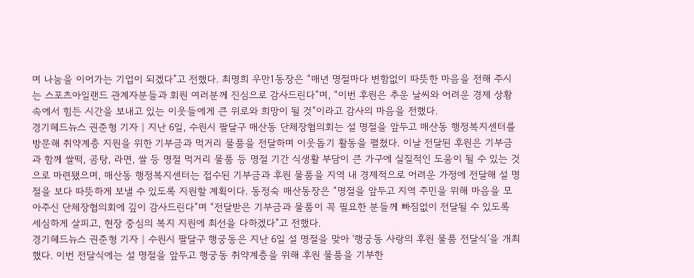며 나눔을 이어가는 기업이 되겠다”고 전했다. 최명희 우만1동장은 “매년 명절마다 변함없이 따뜻한 마음을 전해 주시는 스포츠아일랜드 관계자분들과 회원 여러분께 진심으로 감사드린다”며, “이번 후원은 추운 날씨와 어려운 경제 상황 속에서 힘든 시간을 보내고 있는 이웃들에게 큰 위로와 희망이 될 것”이라고 감사의 마음을 전했다.
경기헤드뉴스 권준형 기자 | 지난 6일, 수원시 팔달구 매산동 단체장협의회는 설 명절을 앞두고 매산동 행정복지센터를 방문해 취약계층 지원을 위한 기부금과 먹거리 물품을 전달하며 이웃돕기 활동을 펼쳤다. 이날 전달된 후원은 기부금과 함께 쌀떡, 곰탕, 라면, 쌀 등 명절 먹거리 물품 등 명절 기간 식생활 부담이 큰 가구에 실질적인 도움이 될 수 있는 것으로 마련됐으며, 매산동 행정복지센터는 접수된 기부금과 후원 물품을 지역 내 경제적으로 어려운 가정에 전달해 설 명절을 보다 따뜻하게 보낼 수 있도록 지원할 계획이다. 동정숙 매산동장은 “명절을 앞두고 지역 주민을 위해 마음을 모아주신 단체장협의회에 깊이 감사드린다”며 “전달받은 기부금과 물품이 꼭 필요한 분들께 빠짐없이 전달될 수 있도록 세심하게 살피고, 현장 중심의 복지 지원에 최선을 다하겠다”고 전했다.
경기헤드뉴스 권준형 기자 | 수원시 팔달구 행궁동은 지난 6일 설 명절을 맞아 ‘행궁동 사랑의 후원 물품 전달식’을 개최했다. 이번 전달식에는 설 명절을 앞두고 행궁동 취약계층을 위해 후원 물품을 기부한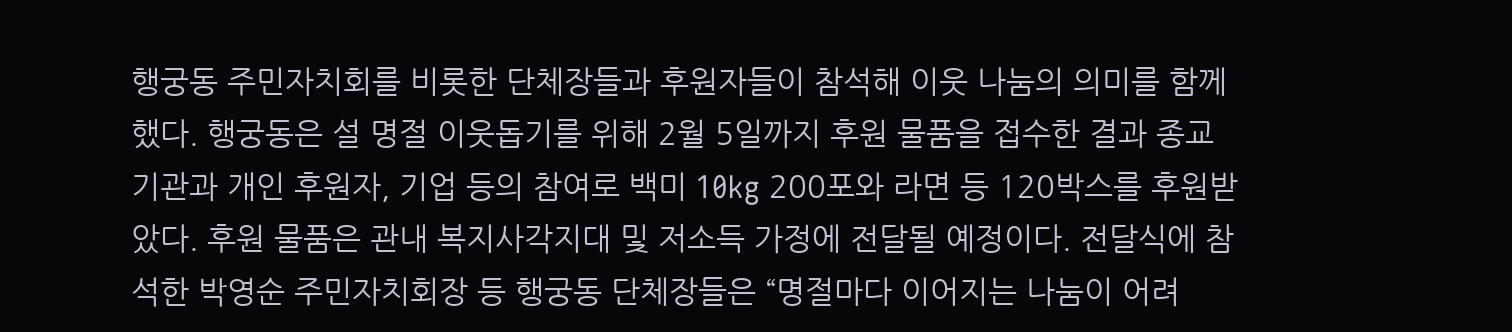행궁동 주민자치회를 비롯한 단체장들과 후원자들이 참석해 이웃 나눔의 의미를 함께 했다. 행궁동은 설 명절 이웃돕기를 위해 2월 5일까지 후원 물품을 접수한 결과 종교기관과 개인 후원자, 기업 등의 참여로 백미 10kg 200포와 라면 등 120박스를 후원받았다. 후원 물품은 관내 복지사각지대 및 저소득 가정에 전달될 예정이다. 전달식에 참석한 박영순 주민자치회장 등 행궁동 단체장들은 “명절마다 이어지는 나눔이 어려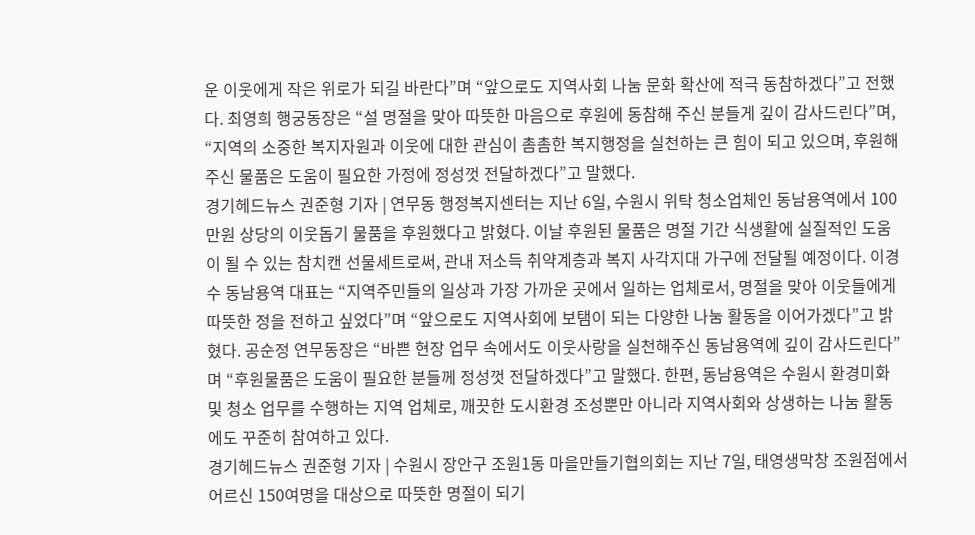운 이웃에게 작은 위로가 되길 바란다”며 “앞으로도 지역사회 나눔 문화 확산에 적극 동참하겠다”고 전했다. 최영희 행궁동장은 “설 명절을 맞아 따뜻한 마음으로 후원에 동참해 주신 분들게 깊이 감사드린다”며, “지역의 소중한 복지자원과 이웃에 대한 관심이 촘촘한 복지행정을 실천하는 큰 힘이 되고 있으며, 후원해 주신 물품은 도움이 필요한 가정에 정성껏 전달하겠다”고 말했다.
경기헤드뉴스 권준형 기자 | 연무동 행정복지센터는 지난 6일, 수원시 위탁 청소업체인 동남용역에서 100만원 상당의 이웃돕기 물품을 후원했다고 밝혔다. 이날 후원된 물품은 명절 기간 식생활에 실질적인 도움이 될 수 있는 참치캔 선물세트로써, 관내 저소득 취약계층과 복지 사각지대 가구에 전달될 예정이다. 이경수 동남용역 대표는 “지역주민들의 일상과 가장 가까운 곳에서 일하는 업체로서, 명절을 맞아 이웃들에게 따뜻한 정을 전하고 싶었다”며 “앞으로도 지역사회에 보탬이 되는 다양한 나눔 활동을 이어가겠다”고 밝혔다. 공순정 연무동장은 “바쁜 현장 업무 속에서도 이웃사랑을 실천해주신 동남용역에 깊이 감사드린다”며 “후원물품은 도움이 필요한 분들께 정성껏 전달하겠다”고 말했다. 한편, 동남용역은 수원시 환경미화 및 청소 업무를 수행하는 지역 업체로, 깨끗한 도시환경 조성뿐만 아니라 지역사회와 상생하는 나눔 활동에도 꾸준히 참여하고 있다.
경기헤드뉴스 권준형 기자 | 수원시 장안구 조원1동 마을만들기협의회는 지난 7일, 태영생막창 조원점에서 어르신 150여명을 대상으로 따뜻한 명절이 되기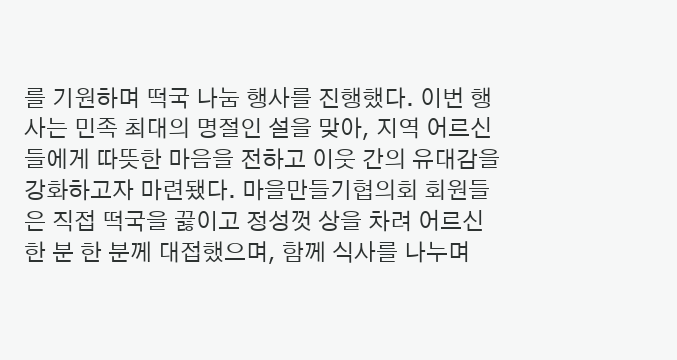를 기원하며 떡국 나눔 행사를 진행했다. 이번 행사는 민족 최대의 명절인 설을 맞아, 지역 어르신들에게 따뜻한 마음을 전하고 이웃 간의 유대감을 강화하고자 마련됐다. 마을만들기협의회 회원들은 직접 떡국을 끓이고 정성껏 상을 차려 어르신 한 분 한 분께 대접했으며, 함께 식사를 나누며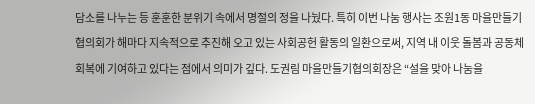담소를 나누는 등 훈훈한 분위기 속에서 명절의 정을 나눴다. 특히 이번 나눔 행사는 조원1동 마을만들기협의회가 해마다 지속적으로 추진해 오고 있는 사회공헌 활동의 일환으로써, 지역 내 이웃 돌봄과 공동체 회복에 기여하고 있다는 점에서 의미가 깊다. 도권림 마을만들기협의회장은 “설을 맞아 나눔을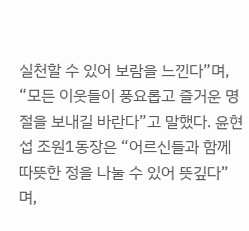실천할 수 있어 보람을 느낀다”며, “모든 이웃들이 풍요롭고 즐거운 명절을 보내길 바란다”고 말했다. 윤현섭 조원1동장은 “어르신들과 함께 따뜻한 정을 나눌 수 있어 뜻깊다”며,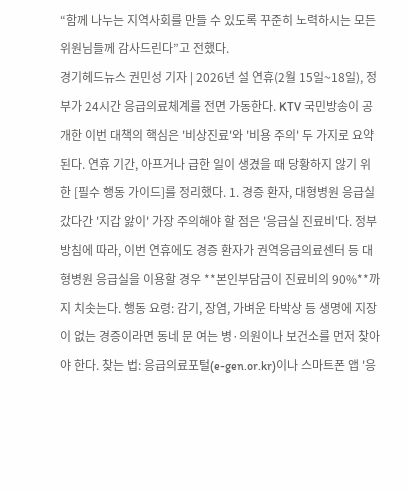“함께 나누는 지역사회를 만들 수 있도록 꾸준히 노력하시는 모든 위원님들께 감사드린다”고 전했다.
경기헤드뉴스 권민성 기자 | 2026년 설 연휴(2월 15일~18일), 정부가 24시간 응급의료체계를 전면 가동한다. KTV 국민방송이 공개한 이번 대책의 핵심은 '비상진료'와 '비용 주의' 두 가지로 요약된다. 연휴 기간, 아프거나 급한 일이 생겼을 때 당황하지 않기 위한 [필수 행동 가이드]를 정리했다. 1. 경증 환자, 대형병원 응급실 갔다간 '지갑 앓이' 가장 주의해야 할 점은 '응급실 진료비'다. 정부 방침에 따라, 이번 연휴에도 경증 환자가 권역응급의료센터 등 대형병원 응급실을 이용할 경우 **본인부담금이 진료비의 90%**까지 치솟는다. 행동 요령: 감기, 장염, 가벼운 타박상 등 생명에 지장이 없는 경증이라면 동네 문 여는 병·의원이나 보건소를 먼저 찾아야 한다. 찾는 법: 응급의료포털(e-gen.or.kr)이나 스마트폰 앱 '응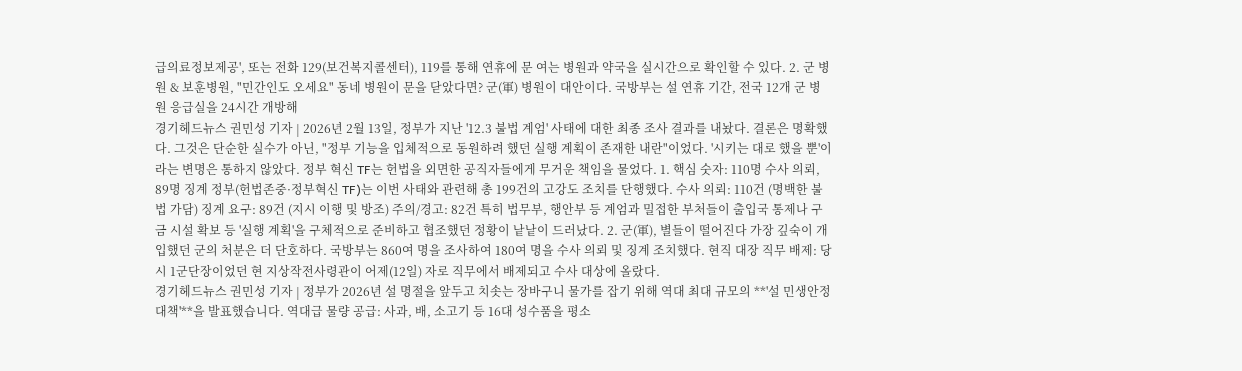급의료정보제공', 또는 전화 129(보건복지콜센터), 119를 통해 연휴에 문 여는 병원과 약국을 실시간으로 확인할 수 있다. 2. 군 병원 & 보훈병원, "민간인도 오세요" 동네 병원이 문을 닫았다면? 군(軍) 병원이 대안이다. 국방부는 설 연휴 기간, 전국 12개 군 병원 응급실을 24시간 개방해
경기헤드뉴스 권민성 기자 | 2026년 2월 13일, 정부가 지난 '12.3 불법 계엄' 사태에 대한 최종 조사 결과를 내놨다. 결론은 명확했다. 그것은 단순한 실수가 아닌, "정부 기능을 입체적으로 동원하려 했던 실행 계획이 존재한 내란"이었다. '시키는 대로 했을 뿐'이라는 변명은 통하지 않았다. 정부 혁신 TF는 헌법을 외면한 공직자들에게 무거운 책임을 물었다. 1. 핵심 숫자: 110명 수사 의뢰, 89명 징계 정부(헌법존중·정부혁신 TF)는 이번 사태와 관련해 총 199건의 고강도 조치를 단행했다. 수사 의뢰: 110건 (명백한 불법 가담) 징계 요구: 89건 (지시 이행 및 방조) 주의/경고: 82건 특히 법무부, 행안부 등 계엄과 밀접한 부처들이 출입국 통제나 구금 시설 확보 등 '실행 계획'을 구체적으로 준비하고 협조했던 정황이 낱낱이 드러났다. 2. 군(軍), 별들이 떨어진다 가장 깊숙이 개입했던 군의 처분은 더 단호하다. 국방부는 860여 명을 조사하여 180여 명을 수사 의뢰 및 징계 조치했다. 현직 대장 직무 배제: 당시 1군단장이었던 현 지상작전사령관이 어제(12일) 자로 직무에서 배제되고 수사 대상에 올랐다.
경기헤드뉴스 권민성 기자 | 정부가 2026년 설 명절을 앞두고 치솟는 장바구니 물가를 잡기 위해 역대 최대 규모의 **'설 민생안정대책'**을 발표했습니다. 역대급 물량 공급: 사과, 배, 소고기 등 16대 성수품을 평소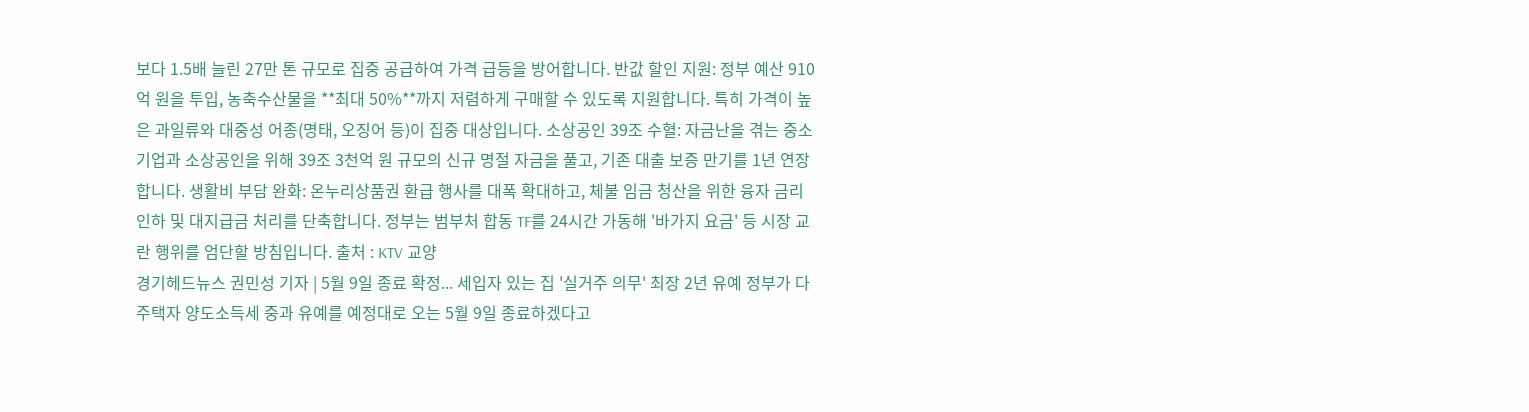보다 1.5배 늘린 27만 톤 규모로 집중 공급하여 가격 급등을 방어합니다. 반값 할인 지원: 정부 예산 910억 원을 투입, 농축수산물을 **최대 50%**까지 저렴하게 구매할 수 있도록 지원합니다. 특히 가격이 높은 과일류와 대중성 어종(명태, 오징어 등)이 집중 대상입니다. 소상공인 39조 수혈: 자금난을 겪는 중소기업과 소상공인을 위해 39조 3천억 원 규모의 신규 명절 자금을 풀고, 기존 대출 보증 만기를 1년 연장합니다. 생활비 부담 완화: 온누리상품권 환급 행사를 대폭 확대하고, 체불 임금 청산을 위한 융자 금리 인하 및 대지급금 처리를 단축합니다. 정부는 범부처 합동 TF를 24시간 가동해 '바가지 요금' 등 시장 교란 행위를 엄단할 방침입니다. 출처 : KTV 교양
경기헤드뉴스 권민성 기자 | 5월 9일 종료 확정... 세입자 있는 집 '실거주 의무' 최장 2년 유예 정부가 다주택자 양도소득세 중과 유예를 예정대로 오는 5월 9일 종료하겠다고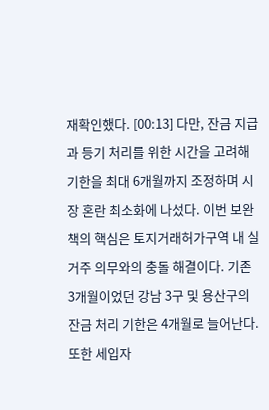재확인했다. [00:13] 다만, 잔금 지급과 등기 처리를 위한 시간을 고려해 기한을 최대 6개월까지 조정하며 시장 혼란 최소화에 나섰다. 이번 보완책의 핵심은 토지거래허가구역 내 실거주 의무와의 충돌 해결이다. 기존 3개월이었던 강남 3구 및 용산구의 잔금 처리 기한은 4개월로 늘어난다. 또한 세입자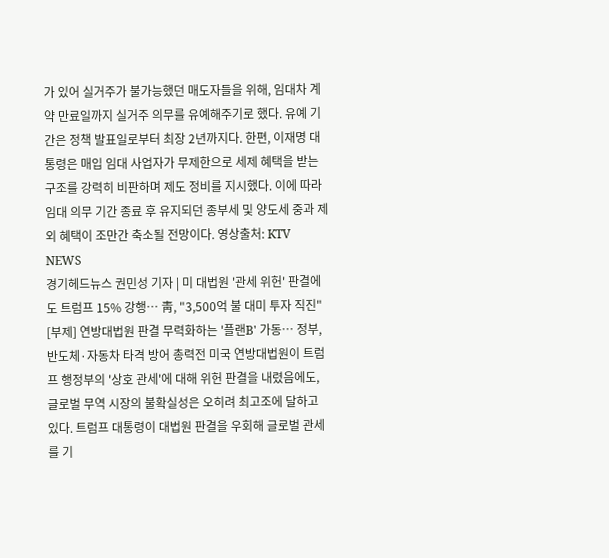가 있어 실거주가 불가능했던 매도자들을 위해, 임대차 계약 만료일까지 실거주 의무를 유예해주기로 했다. 유예 기간은 정책 발표일로부터 최장 2년까지다. 한편, 이재명 대통령은 매입 임대 사업자가 무제한으로 세제 혜택을 받는 구조를 강력히 비판하며 제도 정비를 지시했다. 이에 따라 임대 의무 기간 종료 후 유지되던 종부세 및 양도세 중과 제외 혜택이 조만간 축소될 전망이다. 영상출처: KTV NEWS
경기헤드뉴스 권민성 기자 | 미 대법원 '관세 위헌' 판결에도 트럼프 15% 강행… 靑, "3,500억 불 대미 투자 직진" [부제] 연방대법원 판결 무력화하는 '플랜B' 가동… 정부, 반도체·자동차 타격 방어 총력전 미국 연방대법원이 트럼프 행정부의 '상호 관세'에 대해 위헌 판결을 내렸음에도, 글로벌 무역 시장의 불확실성은 오히려 최고조에 달하고 있다. 트럼프 대통령이 대법원 판결을 우회해 글로벌 관세를 기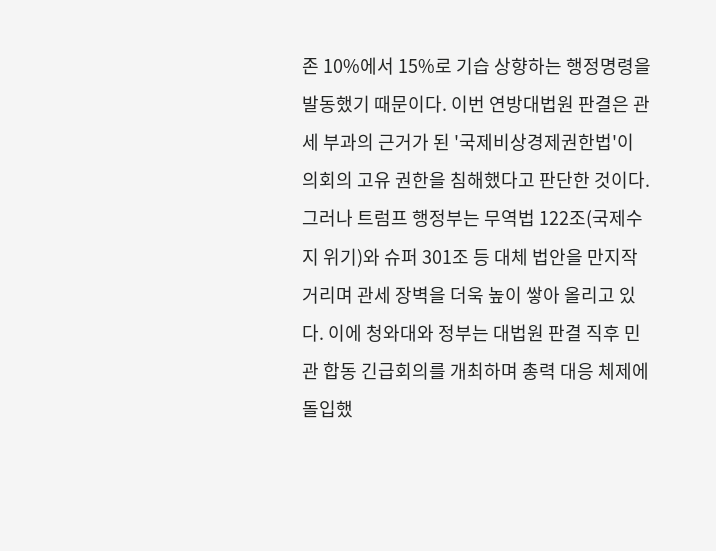존 10%에서 15%로 기습 상향하는 행정명령을 발동했기 때문이다. 이번 연방대법원 판결은 관세 부과의 근거가 된 '국제비상경제권한법'이 의회의 고유 권한을 침해했다고 판단한 것이다. 그러나 트럼프 행정부는 무역법 122조(국제수지 위기)와 슈퍼 301조 등 대체 법안을 만지작거리며 관세 장벽을 더욱 높이 쌓아 올리고 있다. 이에 청와대와 정부는 대법원 판결 직후 민관 합동 긴급회의를 개최하며 총력 대응 체제에 돌입했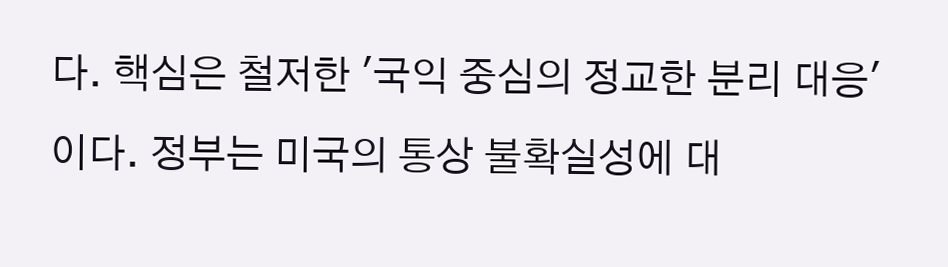다. 핵심은 철저한 '국익 중심의 정교한 분리 대응'이다. 정부는 미국의 통상 불확실성에 대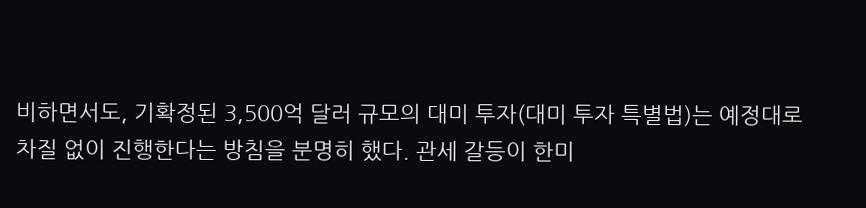비하면서도, 기확정된 3,500억 달러 규모의 대미 투자(대미 투자 특별법)는 예정대로 차질 없이 진행한다는 방침을 분명히 했다. 관세 갈등이 한미